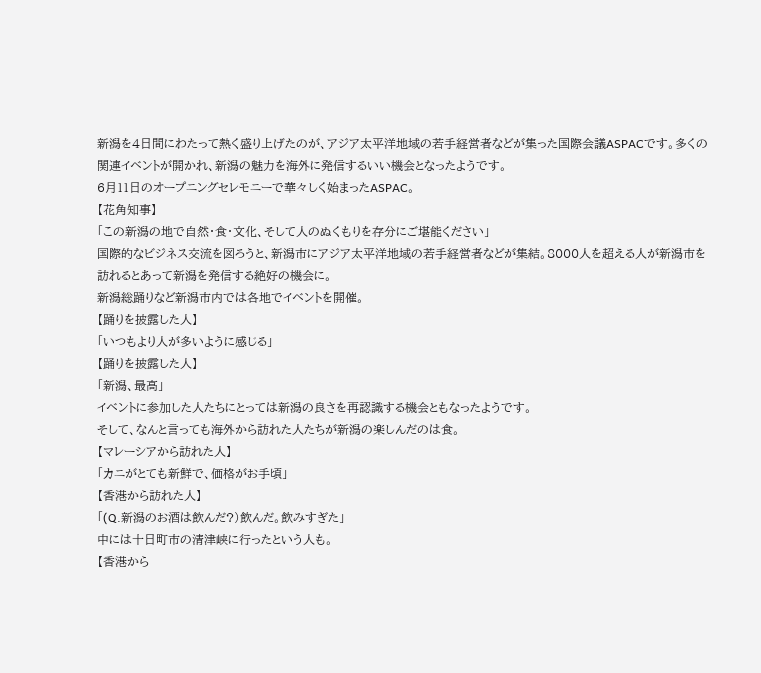新潟を4日間にわたって熱く盛り上げたのが、アジア太平洋地域の若手経営者などが集った国際会議ASPACです。多くの関連イベントが開かれ、新潟の魅力を海外に発信するいい機会となったようです。
6月11日のオープニングセレモニーで華々しく始まったASPAC。
【花角知事】
「この新潟の地で自然・食・文化、そして人のぬくもりを存分にご堪能ください」
国際的なビジネス交流を図ろうと、新潟市にアジア太平洋地域の若手経営者などが集結。8000人を超える人が新潟市を訪れるとあって新潟を発信する絶好の機会に。
新潟総踊りなど新潟市内では各地でイベントを開催。
【踊りを披露した人】
「いつもより人が多いように感じる」
【踊りを披露した人】
「新潟、最高」
イベントに参加した人たちにとっては新潟の良さを再認識する機会ともなったようです。
そして、なんと言っても海外から訪れた人たちが新潟の楽しんだのは食。
【マレーシアから訪れた人】
「カニがとても新鮮で、価格がお手頃」
【香港から訪れた人】
「(Q.新潟のお酒は飲んだ?)飲んだ。飲みすぎた」
中には十日町市の清津峡に行ったという人も。
【香港から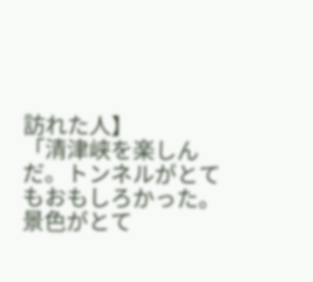訪れた人】
「清津峡を楽しんだ。トンネルがとてもおもしろかった。景色がとて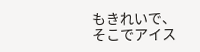もきれいで、そこでアイス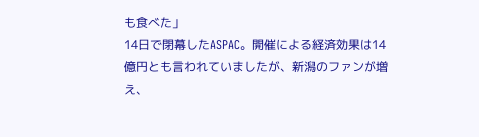も食べた」
14日で閉幕したASPAC。開催による経済効果は14億円とも言われていましたが、新潟のファンが増え、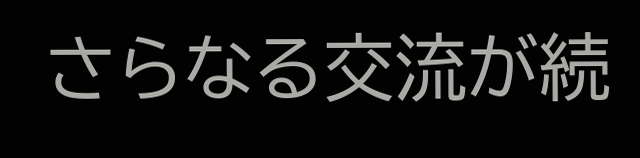さらなる交流が続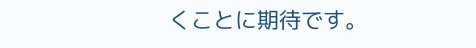くことに期待です。